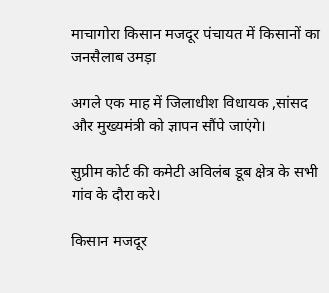माचागोरा किसान मजदूर पंचायत में किसानों का जनसैलाब उमड़ा

अगले एक माह में जिलाधीश विधायक ,सांसद और मुख्यमंत्री को ज्ञापन सौंपे जाएंगे।

सुप्रीम कोर्ट की कमेटी अविलंब डूब क्षेत्र के सभी गांव के दौरा करे।

किसान मजदूर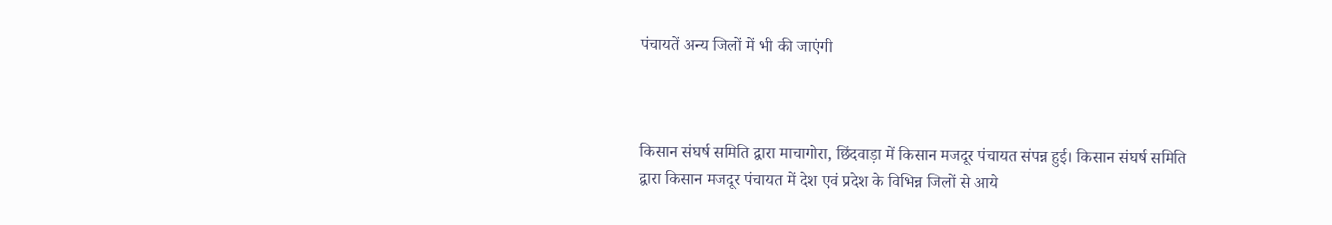पंचायतें अन्य जिलों में भी की जाएंगी



किसान संघर्ष समिति द्वारा माचागोरा, छिंदवाड़ा में किसान मजदूर पंचायत संपन्न हुई। किसान संघर्ष समिति द्वारा किसान मजदूर पंचायत में देश एवं प्रदेश के विभिन्न जिलों से आये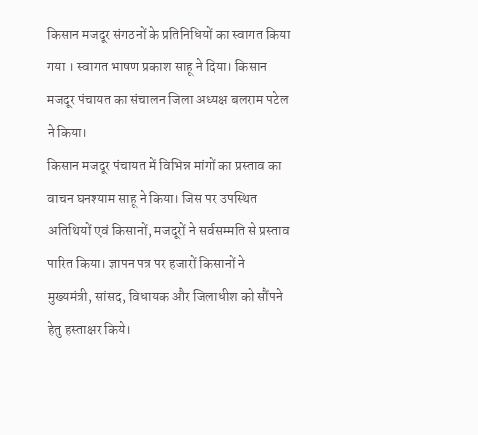किसान मजदूर संगठनों के प्रतिनिधियों का स्वागत किया गया । स्वागत भाषण प्रकाश साहू ने दिया। किसान मजदूर पंचायत का संचालन जिला अध्यक्ष बलराम पटेल ने किया।
किसान मजदूर पंचायत में विभिन्न मांगों का प्रस्ताव का वाचन घनश्याम साहू ने किया। जिस पर उपस्थित अतिथियों एवं किसानों, मजदूरों ने सर्वसम्मति से प्रस्ताव पारित किया। ज्ञापन पत्र पर हजारों किसानों ने मुख्यमंत्री, सांसद, विधायक और जिलाधीश को सौंपने हेतु हस्ताक्षर किये।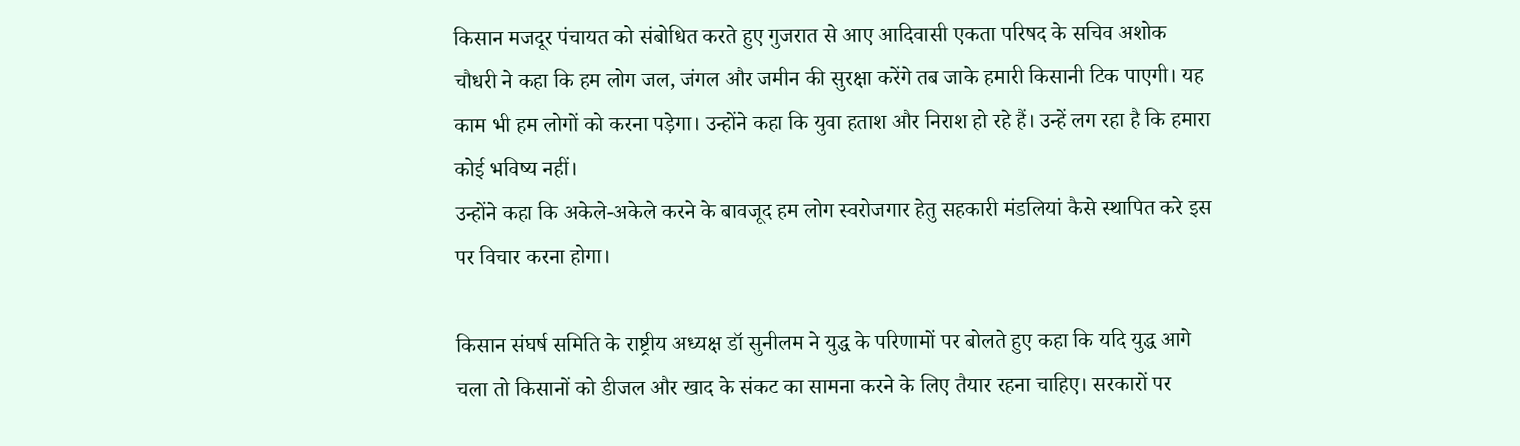किसान मजदूर पंचायत को संबोधित करते हुए गुजरात से आए आदिवासी एकता परिषद के सचिव अशोक चौधरी ने कहा कि हम लोग जल, जंगल और जमीन की सुरक्षा करेंगे तब जाके हमारी किसानी टिक पाएगी। यह काम भी हम लोगों को करना पड़ेगा। उन्होंने कहा कि युवा हताश और निराश हो रहे हैं। उन्हें लग रहा है कि हमारा कोई भविष्य नहीं।
उन्होंने कहा कि अकेले-अकेले करने के बावजूद हम लोग स्वरोजगार हेतु सहकारी मंडलियां कैसे स्थापित करे इस पर विचार करना होगा।

किसान संघर्ष समिति के राष्ट्रीय अध्यक्ष डॉ सुनीलम ने युद्ध के परिणामों पर बोलते हुए कहा कि यदि युद्ध आगे चला तो किसानों को डीजल और खाद के संकट का सामना करने के लिए तैयार रहना चाहिए। सरकारों पर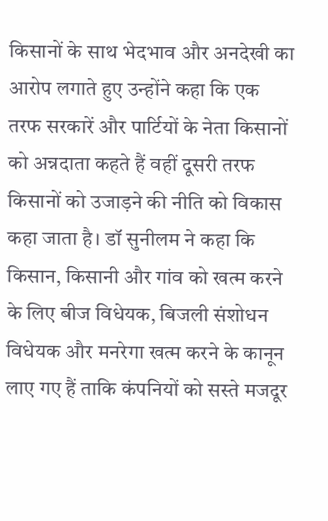किसानों के साथ भेदभाव और अनदेखी का आरोप लगाते हुए उन्होंने कहा कि एक तरफ सरकारें और पार्टियों के नेता किसानों को अन्नदाता कहते हैं वहीं दूसरी तरफ किसानों को उजाड़ने की नीति को विकास कहा जाता है। डॉ सुनीलम ने कहा कि किसान, किसानी और गांव को खत्म करने के लिए बीज विधेयक, बिजली संशोधन विधेयक और मनरेगा खत्म करने के कानून लाए गए हैं ताकि कंपनियों को सस्ते मजदूर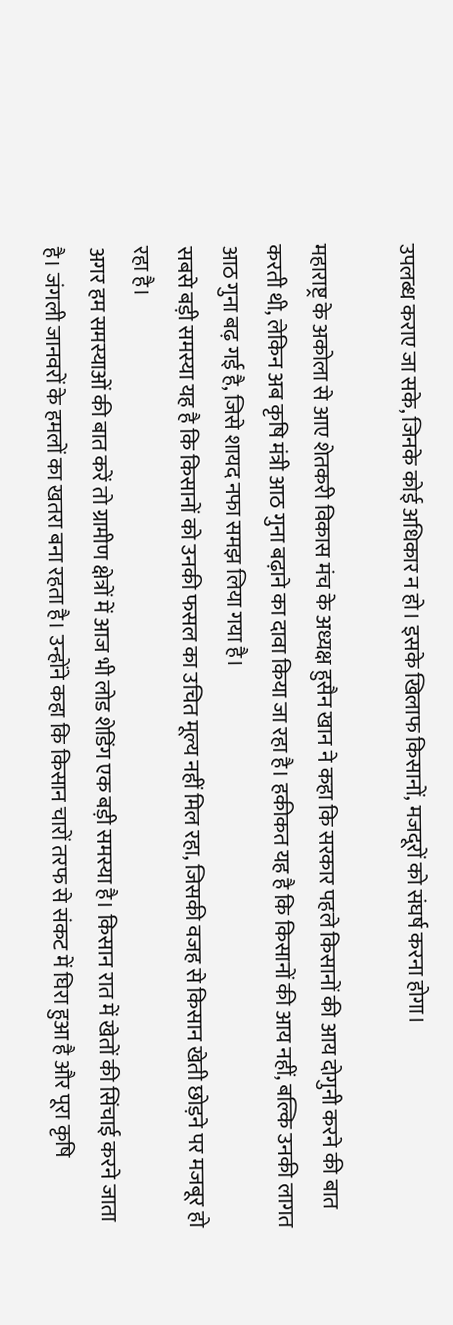उपलब्ध कराए जा सके, जिनके कोई अधिकार न हो। इसके खिलाफ किसानों, मजदूरों को संघर्ष करना होगा।

महाराष्ट्र के अकोला से आए शेतकरी विकास मंच के अध्यक्ष हुसैन खान ने कहा कि सरकार पहले किसानों की आय दोगुनी करने की बात करती थी, लेकिन अब कृषि मंत्री आठ गुना बढ़ाने का दावा किया जा रहा है। हकीकत यह है कि किसानों की आय नहीं, बल्कि उनकी लागत आठ गुना बढ़ गई है, जिसे शायद नफा समझ लिया गया है।
सबसे बड़ी समस्या यह है कि किसानों को उनकी फसल का उचित मूल्य नहीं मिल रहा, जिसकी वजह से किसान खेती छोड़ने पर मजबूर हो रहा है।
अगर हम समस्याओं की बात करें तो ग्रामीण क्षेत्रों में आज भी लोड शेडिंग एक बड़ी समस्या है। किसान रात में खेतों की सिंचाई करने जाता है। जंगली जानवरों के हमलों का खतरा बना रहता है। उन्होंने कहा कि किसान चारों तरफ से संकट में घिरा हुआ है और पूरा कृषि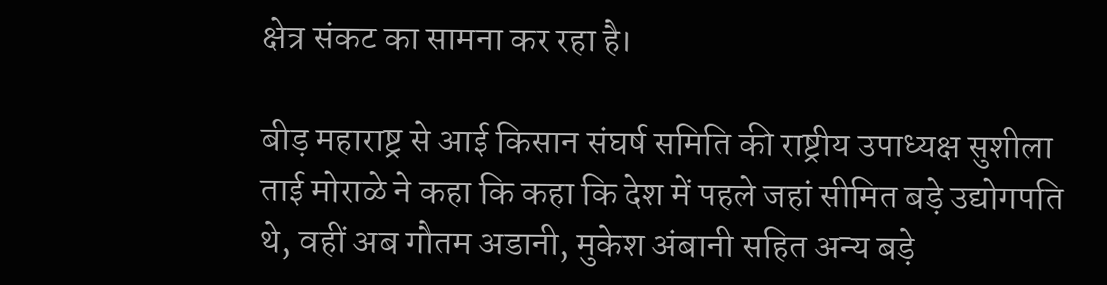क्षेत्र संकट का सामना कर रहा है।

बीड़ महाराष्ट्र से आई किसान संघर्ष समिति की राष्ट्रीय उपाध्यक्ष सुशीला ताई मोराळे ने कहा कि कहा कि देश में पहले जहां सीमित बड़े उद्योगपति थे, वहीं अब गौतम अडानी, मुकेश अंबानी सहित अन्य बड़े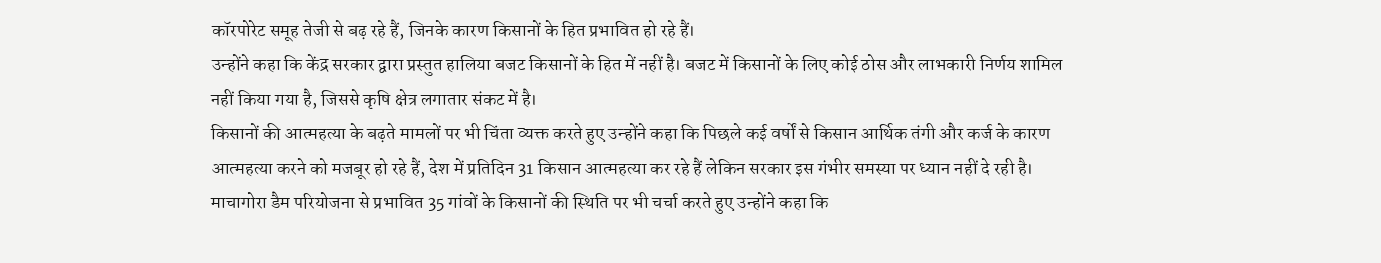कॉरपोरेट समूह तेजी से बढ़ रहे हैं, जिनके कारण किसानों के हित प्रभावित हो रहे हैं।
उन्होंने कहा कि केंद्र सरकार द्वारा प्रस्तुत हालिया बजट किसानों के हित में नहीं है। बजट में किसानों के लिए कोई ठोस और लाभकारी निर्णय शामिल नहीं किया गया है, जिससे कृषि क्षेत्र लगातार संकट में है।
किसानों की आत्महत्या के बढ़ते मामलों पर भी चिंता व्यक्त करते हुए उन्होंने कहा कि पिछले कई वर्षों से किसान आर्थिक तंगी और कर्ज के कारण आत्महत्या करने को मजबूर हो रहे हैं, देश में प्रतिदिन 31 किसान आत्महत्या कर रहे हैं लेकिन सरकार इस गंभीर समस्या पर ध्यान नहीं दे रही है।
माचागोरा डैम परियोजना से प्रभावित 35 गांवों के किसानों की स्थिति पर भी चर्चा करते हुए उन्होंने कहा कि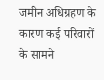जमीन अधिग्रहण के कारण कई परिवारों के सामने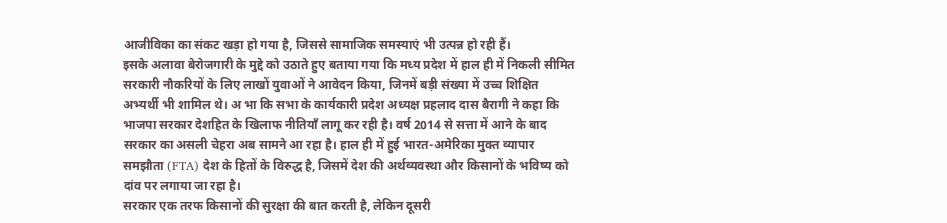आजीविका का संकट खड़ा हो गया है, जिससे सामाजिक समस्याएं भी उत्पन्न हो रही हैं।
इसके अलावा बेरोजगारी के मुद्दे को उठाते हुए बताया गया कि मध्य प्रदेश में हाल ही में निकली सीमित सरकारी नौकरियों के लिए लाखों युवाओं ने आवेदन किया, जिनमें बड़ी संख्या में उच्च शिक्षित अभ्यर्थी भी शामिल थे। अ भा कि सभा के कार्यकारी प्रदेश अध्यक्ष प्रहलाद दास बैरागी ने कहा कि भाजपा सरकार देशहित के खिलाफ नीतियाँ लागू कर रही है। वर्ष 2014 से सत्ता में आने के बाद सरकार का असली चेहरा अब सामने आ रहा है। हाल ही में हुई भारत-अमेरिका मुक्त व्यापार समझौता (FTA) देश के हितों के विरुद्ध है, जिसमें देश की अर्थव्यवस्था और किसानों के भविष्य को दांव पर लगाया जा रहा है।
सरकार एक तरफ किसानों की सुरक्षा की बात करती है, लेकिन दूसरी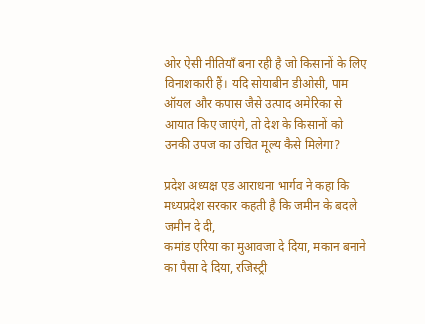ओर ऐसी नीतियाँ बना रही है जो किसानों के लिए विनाशकारी हैं। यदि सोयाबीन डीओसी, पाम ऑयल और कपास जैसे उत्पाद अमेरिका से आयात किए जाएंगे, तो देश के किसानों को उनकी उपज का उचित मूल्य कैसे मिलेगा?

प्रदेश अध्यक्ष एड आराधना भार्गव ने कहा कि मध्यप्रदेश सरकार कहती है कि जमीन के बदले जमीन दे दी,
कमांड एरिया का मुआवजा दे दिया, मकान बनाने का पैसा दे दिया, रजिस्ट्री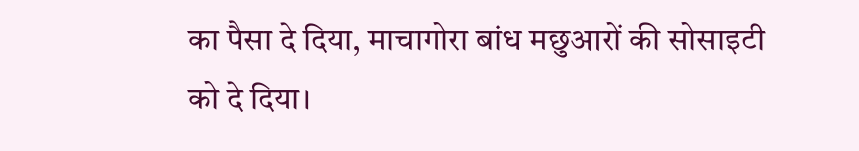का पैसा दे दिया, माचागोरा बांध मछुआरों की सोसाइटी को दे दिया।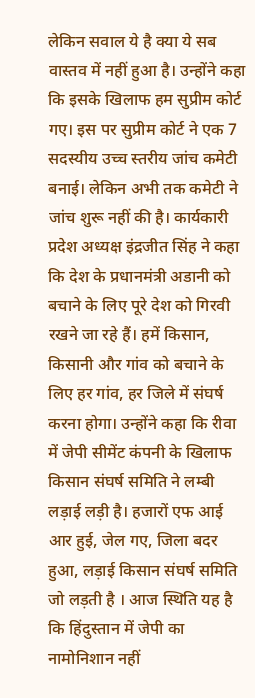लेकिन सवाल ये है क्या ये सब वास्तव में नहीं हुआ है। उन्होंने कहा कि इसके खिलाफ हम सुप्रीम कोर्ट गए। इस पर सुप्रीम कोर्ट ने एक 7 सदस्यीय उच्च स्तरीय जांच कमेटी बनाई। लेकिन अभी तक कमेटी ने जांच शुरू नहीं की है। कार्यकारी प्रदेश अध्यक्ष इंद्रजीत सिंह ने कहा कि देश के प्रधानमंत्री अडानी को बचाने के लिए पूरे देश को गिरवी रखने जा रहे हैं। हमें किसान, किसानी और गांव को बचाने के लिए हर गांव, हर जिले में संघर्ष करना होगा। उन्होंने कहा कि रीवा में जेपी सीमेंट कंपनी के खिलाफ किसान संघर्ष समिति ने लम्बी लड़ाई लड़ी है। हजारों एफ आई आर हुई, जेल गए, जिला बदर हुआ, लड़ाई किसान संघर्ष समिति जो लड़ती है । आज स्थिति यह है कि हिंदुस्तान में जेपी का नामोनिशान नहीं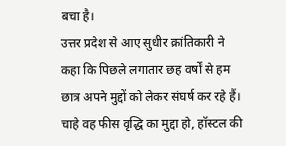बचा है।
उत्तर प्रदेश से आए सुधीर क्रांतिकारी ने कहा कि पिछले लगातार छह वर्षों से हम छात्र अपने मुद्दों को लेकर संघर्ष कर रहे हैं। चाहे वह फीस वृद्धि का मुद्दा हो, हॉस्टल की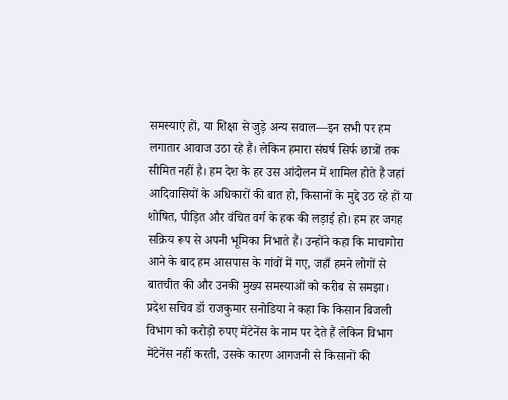समस्याएं हों, या शिक्षा से जुड़े अन्य सवाल—इन सभी पर हम लगातार आवाज उठा रहे हैं। लेकिन हमारा संघर्ष सिर्फ छात्रों तक सीमित नहीं है। हम देश के हर उस आंदोलन में शामिल होते हैं जहां आदिवासियों के अधिकारों की बात हो, किसानों के मुद्दे उठ रहे हों या शोषित, पीड़ित और वंचित वर्ग के हक की लड़ाई हो। हम हर जगह सक्रिय रूप से अपनी भूमिका निभाते हैं। उन्होंने कहा कि माचागोरा आने के बाद हम आसपास के गांवों में गए, जहाँ हमने लोगों से बातचीत की और उनकी मुख्य समस्याओं को करीब से समझा।
प्रदेश सचिव डॉ राजकुमार सनोडिया ने कहा कि किसान बिजली विभाग को करोड़ो रुपए मेंटेनेंस के नाम पर देते हैं लेकिन विभाग मेंटेनेंस नहीं करती, उसके कारण आगजनी से किसानों की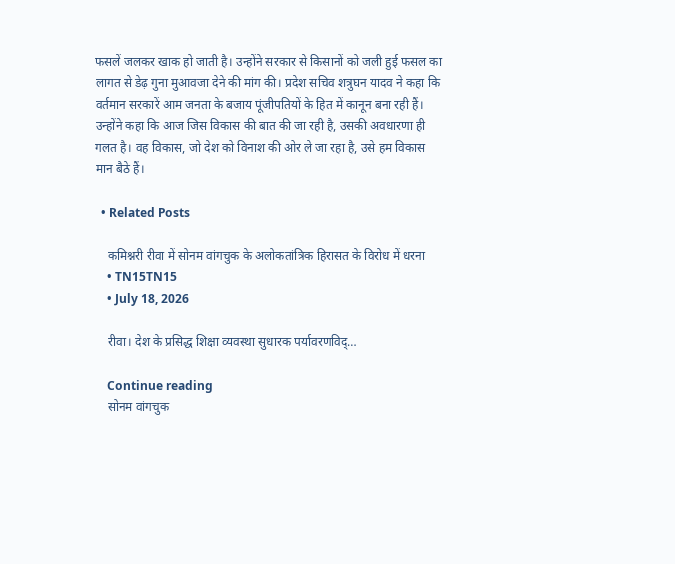फसलें जलकर खाक हो जाती है। उन्होंने सरकार से किसानों को जली हुई फसल का लागत से डेढ़ गुना मुआवजा देने की मांग की। प्रदेश सचिव शत्रुघन यादव ने कहा कि वर्तमान सरकारें आम जनता के बजाय पूंजीपतियों के हित में कानून बना रही हैं। उन्होंने कहा कि आज जिस विकास की बात की जा रही है, उसकी अवधारणा ही गलत है। वह विकास, जो देश को विनाश की ओर ले जा रहा है, उसे हम विकास मान बैठे हैं।

  • Related Posts

    कमिश्नरी रीवा में सोनम वांगचुक के अलोकतांत्रिक हिरासत के विरोध में धरना
    • TN15TN15
    • July 18, 2026

    रीवा। देश के प्रसिद्ध शिक्षा व्यवस्था सुधारक पर्यावरणविद्…

    Continue reading
    सोनम वांगचुक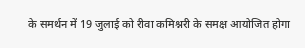के समर्थन में 19 जुलाई को रीवा कमिश्नरी के समक्ष आयोजित होगा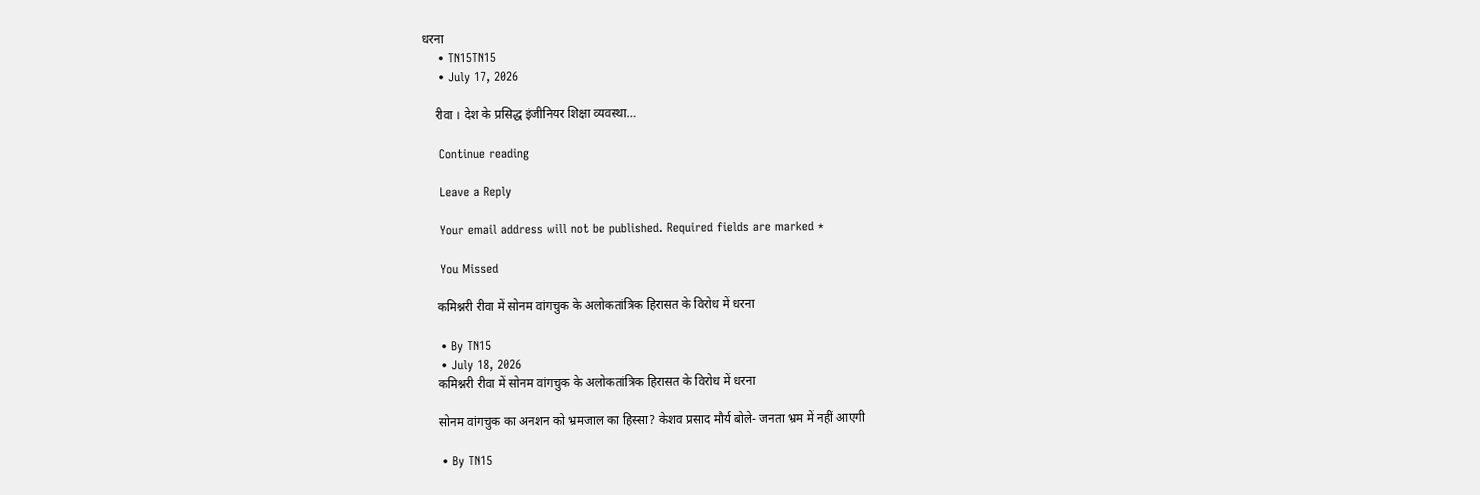धरना
    • TN15TN15
    • July 17, 2026

    रीवा । देश के प्रसिद्ध इंजीनियर शिक्षा व्यवस्था…

    Continue reading

    Leave a Reply

    Your email address will not be published. Required fields are marked *

    You Missed

    कमिश्नरी रीवा में सोनम वांगचुक के अलोकतांत्रिक हिरासत के विरोध में धरना

    • By TN15
    • July 18, 2026
    कमिश्नरी रीवा में सोनम वांगचुक के अलोकतांत्रिक हिरासत के विरोध में धरना

    सोनम वांगचुक का अनशन को भ्रमजाल का हिस्सा? केशव प्रसाद मौर्य बोले- जनता भ्रम में नहीं आएगी

    • By TN15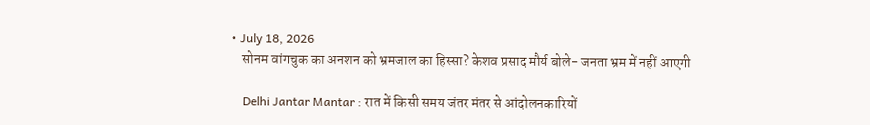• July 18, 2026
    सोनम वांगचुक का अनशन को भ्रमजाल का हिस्सा? केशव प्रसाद मौर्य बोले- जनता भ्रम में नहीं आएगी

    Delhi Jantar Mantar : रात में किसी समय जंतर मंतर से आंदोलनकारियों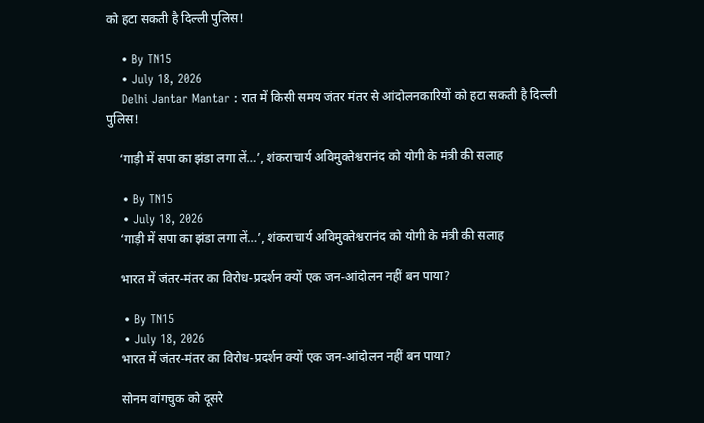को हटा सकती है दिल्ली पुलिस!

    • By TN15
    • July 18, 2026
    Delhi Jantar Mantar : रात में किसी समय जंतर मंतर से आंदोलनकारियों को हटा सकती है दिल्ली पुलिस!

    ‘गाड़ी में सपा का झंडा लगा लें…’, शंकराचार्य अविमुक्तेश्वरानंद को योगी के मंत्री की सलाह

    • By TN15
    • July 18, 2026
    ‘गाड़ी में सपा का झंडा लगा लें…’, शंकराचार्य अविमुक्तेश्वरानंद को योगी के मंत्री की सलाह

    भारत में जंतर-मंतर का विरोध-प्रदर्शन क्यों एक जन-आंदोलन नहीं बन पाया?

    • By TN15
    • July 18, 2026
    भारत में जंतर-मंतर का विरोध-प्रदर्शन क्यों एक जन-आंदोलन नहीं बन पाया?

    सोनम वांगचुक को दूसरे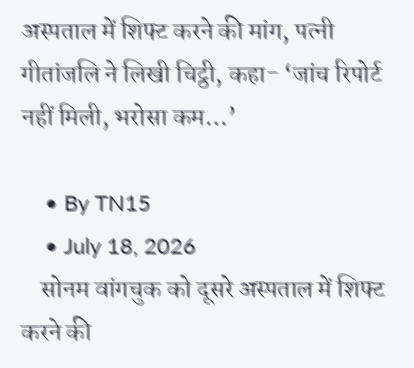अस्पताल में शिफ्ट करने की मांग, पत्नी गीतांजलि ने लिखी चिट्ठी, कहा- ‘जांच रिपोर्ट नहीं मिली, भरोसा कम…’

    • By TN15
    • July 18, 2026
    सोनम वांगचुक को दूसरे अस्पताल में शिफ्ट करने की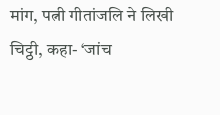मांग, पत्नी गीतांजलि ने लिखी चिट्ठी, कहा- ‘जांच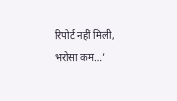रिपोर्ट नहीं मिली, भरोसा कम…’